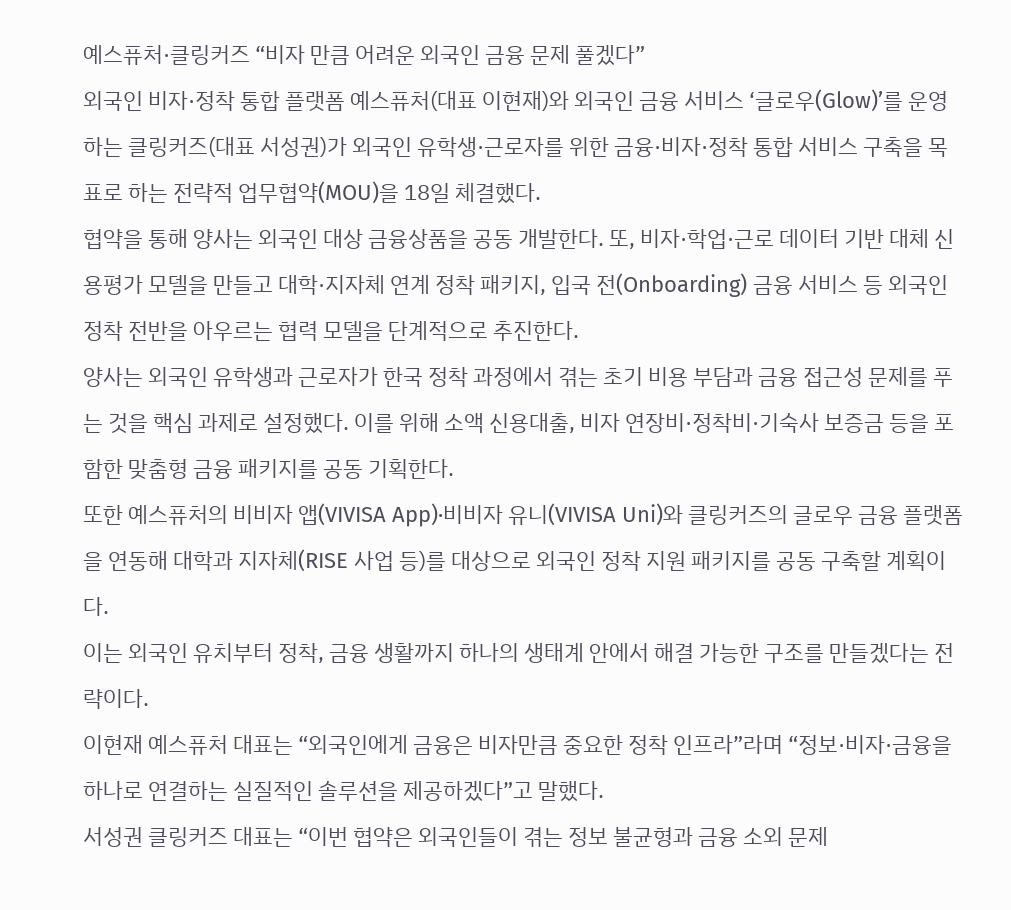예스퓨처·클링커즈 “비자 만큼 어려운 외국인 금융 문제 풀겠다”
외국인 비자·정착 통합 플랫폼 예스퓨처(대표 이현재)와 외국인 금융 서비스 ‘글로우(Glow)’를 운영하는 클링커즈(대표 서성권)가 외국인 유학생·근로자를 위한 금융·비자·정착 통합 서비스 구축을 목표로 하는 전략적 업무협약(MOU)을 18일 체결했다.
협약을 통해 양사는 외국인 대상 금융상품을 공동 개발한다. 또, 비자·학업·근로 데이터 기반 대체 신용평가 모델을 만들고 대학·지자체 연계 정착 패키지, 입국 전(Onboarding) 금융 서비스 등 외국인 정착 전반을 아우르는 협력 모델을 단계적으로 추진한다.
양사는 외국인 유학생과 근로자가 한국 정착 과정에서 겪는 초기 비용 부담과 금융 접근성 문제를 푸는 것을 핵심 과제로 설정했다. 이를 위해 소액 신용대출, 비자 연장비·정착비·기숙사 보증금 등을 포함한 맞춤형 금융 패키지를 공동 기획한다.
또한 예스퓨처의 비비자 앱(VIVISA App)·비비자 유니(VIVISA Uni)와 클링커즈의 글로우 금융 플랫폼을 연동해 대학과 지자체(RISE 사업 등)를 대상으로 외국인 정착 지원 패키지를 공동 구축할 계획이다.
이는 외국인 유치부터 정착, 금융 생활까지 하나의 생태계 안에서 해결 가능한 구조를 만들겠다는 전략이다.
이현재 예스퓨처 대표는 “외국인에게 금융은 비자만큼 중요한 정착 인프라”라며 “정보·비자·금융을 하나로 연결하는 실질적인 솔루션을 제공하겠다”고 말했다.
서성권 클링커즈 대표는 “이번 협약은 외국인들이 겪는 정보 불균형과 금융 소외 문제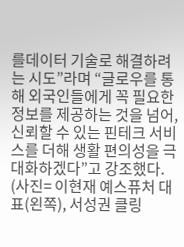를데이터 기술로 해결하려는 시도”라며 “글로우를 통해 외국인들에게 꼭 필요한 정보를 제공하는 것을 넘어, 신뢰할 수 있는 핀테크 서비스를 더해 생활 편의성을 극대화하겠다”고 강조했다.
(사진= 이현재 예스퓨처 대표(왼쪽), 서성권 클링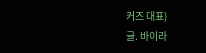커즈 대표)
글. 바이라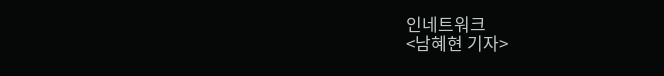인네트워크
<남혜현 기자>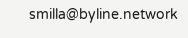smilla@byline.network